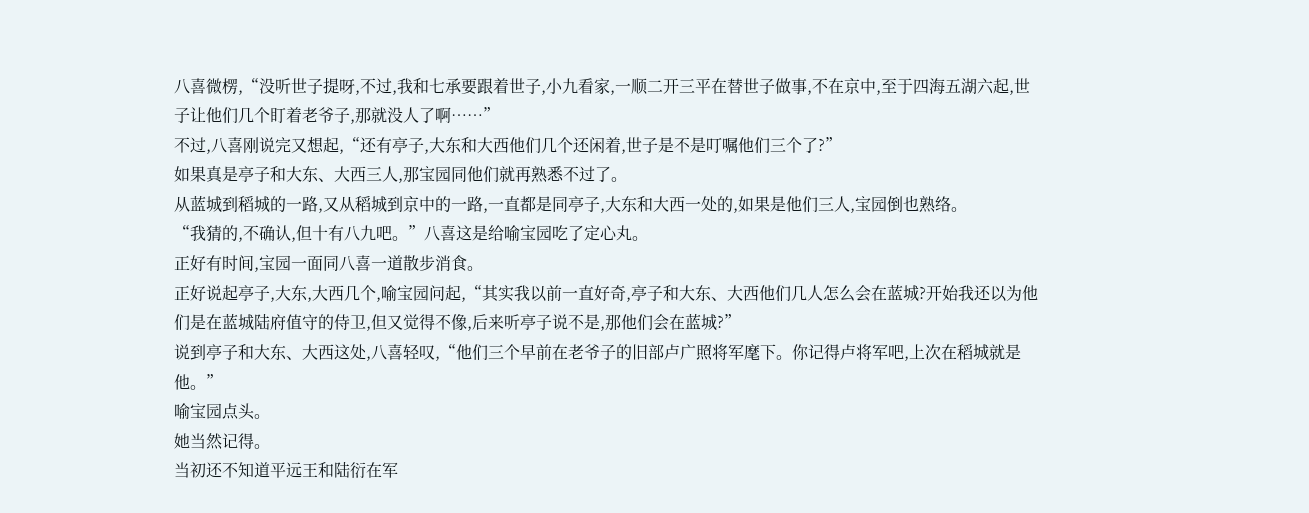八喜微楞,“没听世子提呀,不过,我和七承要跟着世子,小九看家,一顺二开三平在替世子做事,不在京中,至于四海五湖六起,世子让他们几个盯着老爷子,那就没人了啊……”
不过,八喜刚说完又想起,“还有亭子,大东和大西他们几个还闲着,世子是不是叮嘱他们三个了?”
如果真是亭子和大东、大西三人,那宝园同他们就再熟悉不过了。
从蓝城到稻城的一路,又从稻城到京中的一路,一直都是同亭子,大东和大西一处的,如果是他们三人,宝园倒也熟络。
“我猜的,不确认,但十有八九吧。”八喜这是给喻宝园吃了定心丸。
正好有时间,宝园一面同八喜一道散步消食。
正好说起亭子,大东,大西几个,喻宝园问起,“其实我以前一直好奇,亭子和大东、大西他们几人怎么会在蓝城?开始我还以为他们是在蓝城陆府值守的侍卫,但又觉得不像,后来听亭子说不是,那他们会在蓝城?”
说到亭子和大东、大西这处,八喜轻叹,“他们三个早前在老爷子的旧部卢广照将军麾下。你记得卢将军吧,上次在稻城就是他。”
喻宝园点头。
她当然记得。
当初还不知道平远王和陆衍在军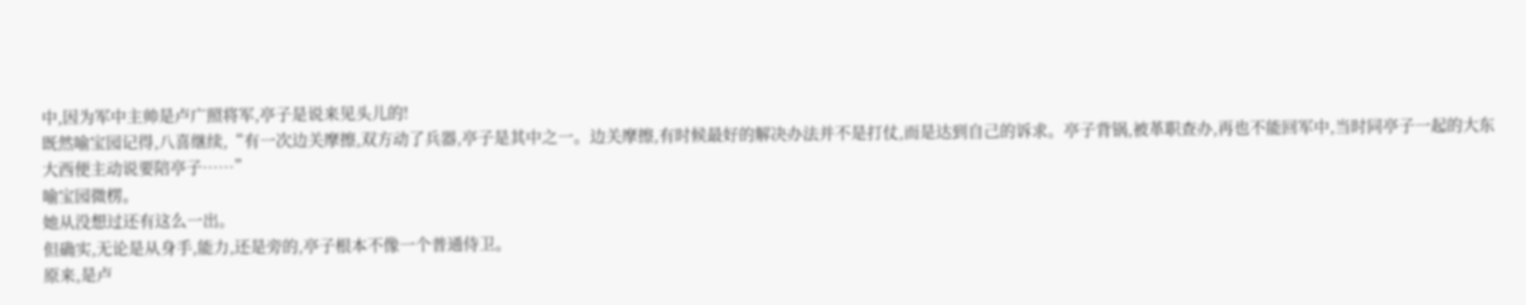中,因为军中主帅是卢广照将军,亭子是说来见头儿的!
既然喻宝园记得,八喜继续,“有一次边关摩擦,双方动了兵器,亭子是其中之一。边关摩擦,有时候最好的解决办法并不是打仗,而是达到自己的诉求。亭子背锅,被革职查办,再也不能回军中,当时同亭子一起的大东大西便主动说要陪亭子……”
喻宝园微楞。
她从没想过还有这么一出。
但确实,无论是从身手,能力,还是旁的,亭子根本不像一个普通侍卫。
原来,是卢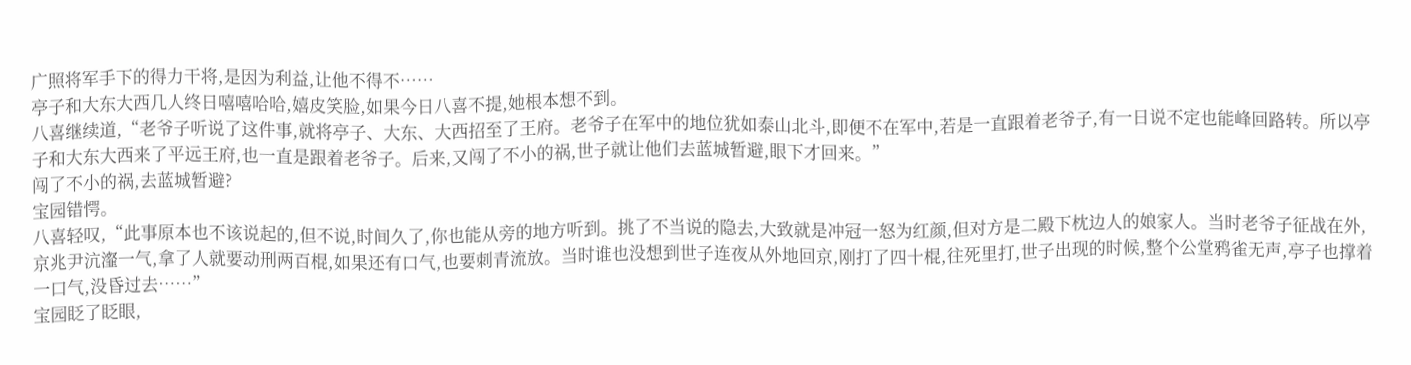广照将军手下的得力干将,是因为利益,让他不得不……
亭子和大东大西几人终日嘻嘻哈哈,嬉皮笑脸,如果今日八喜不提,她根本想不到。
八喜继续道,“老爷子听说了这件事,就将亭子、大东、大西招至了王府。老爷子在军中的地位犹如泰山北斗,即便不在军中,若是一直跟着老爷子,有一日说不定也能峰回路转。所以亭子和大东大西来了平远王府,也一直是跟着老爷子。后来,又闯了不小的祸,世子就让他们去蓝城暂避,眼下才回来。”
闯了不小的祸,去蓝城暂避?
宝园错愕。
八喜轻叹,“此事原本也不该说起的,但不说,时间久了,你也能从旁的地方听到。挑了不当说的隐去,大致就是冲冠一怒为红颜,但对方是二殿下枕边人的娘家人。当时老爷子征战在外,京兆尹沆瀣一气,拿了人就要动刑两百棍,如果还有口气,也要刺青流放。当时谁也没想到世子连夜从外地回京,刚打了四十棍,往死里打,世子出现的时候,整个公堂鸦雀无声,亭子也撑着一口气,没昏过去……”
宝园眨了眨眼,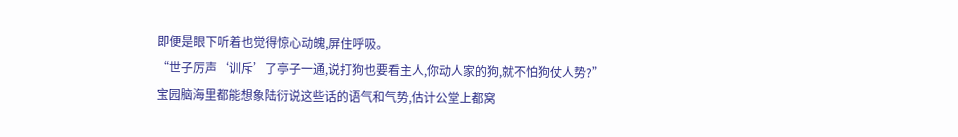即便是眼下听着也觉得惊心动魄,屏住呼吸。
“世子厉声‘训斥’了亭子一通,说打狗也要看主人,你动人家的狗,就不怕狗仗人势?”
宝园脑海里都能想象陆衍说这些话的语气和气势,估计公堂上都窝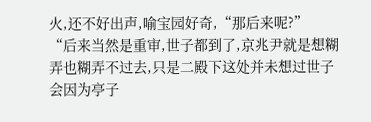火,还不好出声,喻宝园好奇,“那后来呢?”
“后来当然是重审,世子都到了,京兆尹就是想糊弄也糊弄不过去,只是二殿下这处并未想过世子会因为亭子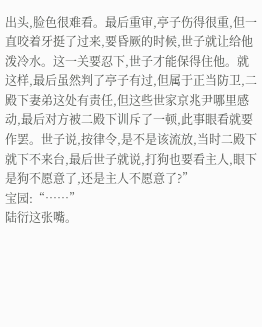出头,脸色很难看。最后重审,亭子伤得很重,但一直咬着牙挺了过来,要昏厥的时候,世子就让给他泼冷水。这一关要忍下,世子才能保得住他。就这样,最后虽然判了亭子有过,但属于正当防卫,二殿下妻弟这处有责任,但这些世家京兆尹哪里感动,最后对方被二殿下训斥了一顿,此事眼看就要作罢。世子说,按律令,是不是该流放,当时二殿下就下不来台,最后世子就说,打狗也要看主人,眼下是狗不愿意了,还是主人不愿意了?”
宝园:“……”
陆衍这张嘴。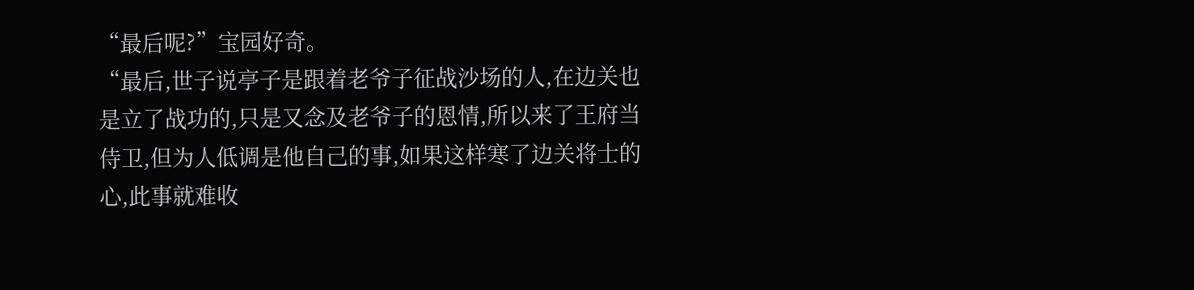“最后呢?”宝园好奇。
“最后,世子说亭子是跟着老爷子征战沙场的人,在边关也是立了战功的,只是又念及老爷子的恩情,所以来了王府当侍卫,但为人低调是他自己的事,如果这样寒了边关将士的心,此事就难收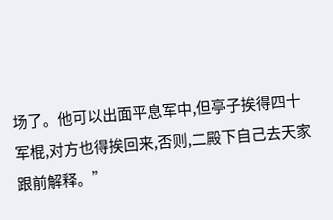场了。他可以出面平息军中,但亭子挨得四十军棍,对方也得挨回来,否则,二殿下自己去天家跟前解释。”